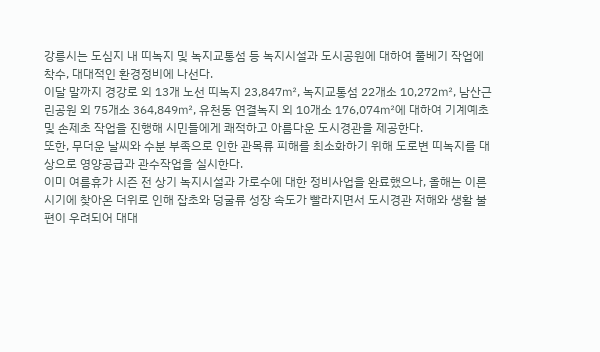강릉시는 도심지 내 띠녹지 및 녹지교통섬 등 녹지시설과 도시공원에 대하여 풀베기 작업에 착수, 대대적인 환경정비에 나선다.
이달 말까지 경강로 외 13개 노선 띠녹지 23,847㎡, 녹지교통섬 22개소 10,272㎡, 남산근린공원 외 75개소 364,849㎡, 유천동 연결녹지 외 10개소 176,074㎡에 대하여 기계예초 및 손제초 작업을 진행해 시민들에게 쾌적하고 아름다운 도시경관을 제공한다.
또한, 무더운 날씨와 수분 부족으로 인한 관목류 피해를 최소화하기 위해 도로변 띠녹지를 대상으로 영양공급과 관수작업을 실시한다.
이미 여름휴가 시즌 전 상기 녹지시설과 가로수에 대한 정비사업을 완료했으나, 올해는 이른 시기에 찾아온 더위로 인해 잡초와 덩굴류 성장 속도가 빨라지면서 도시경관 저해와 생활 불편이 우려되어 대대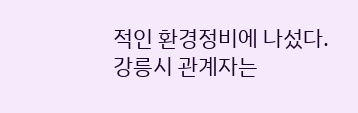적인 환경정비에 나섰다.
강릉시 관계자는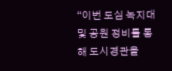“이번 도심 녹지대 및 공원 정비를 통해 도시경관을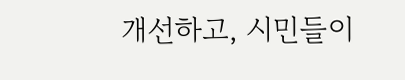개선하고, 시민들이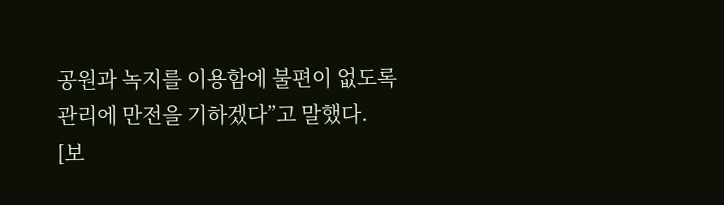공원과 녹지를 이용함에 불편이 없도록 관리에 만전을 기하겠다”고 말했다.
[보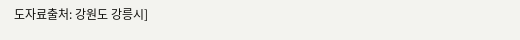도자료출처: 강원도 강릉시]